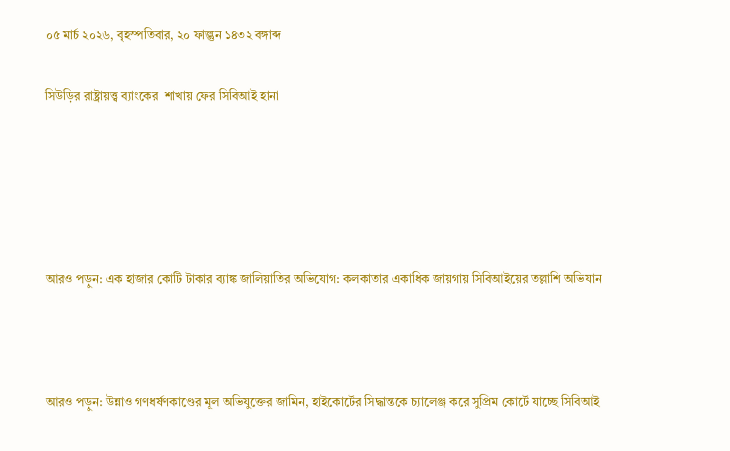০৫ মার্চ ২০২৬, বৃহস্পতিবার, ২০ ফাল্গুন ১৪৩২ বঙ্গাব্দ

সিউড়ির রাষ্ট্রায়ত্ত্ব ব্যাংকের  শাখায় ফের সিবিআই হানা





আরও পড়ুন: এক হাজার কোটি টাকার ব্যাঙ্ক জালিয়াতির অভিযোগ: কলকাতার একাধিক জায়গায় সিবিআইয়ের তল্লাশি অভিযান



আরও পড়ুন: উন্নাও গণধর্ষণকাণ্ডের মূল অভিযুক্তের জামিন, হাইকোর্টের সিদ্ধান্তকে চ্যালেঞ্জ করে সুপ্রিম কোর্টে যাচ্ছে সিবিআই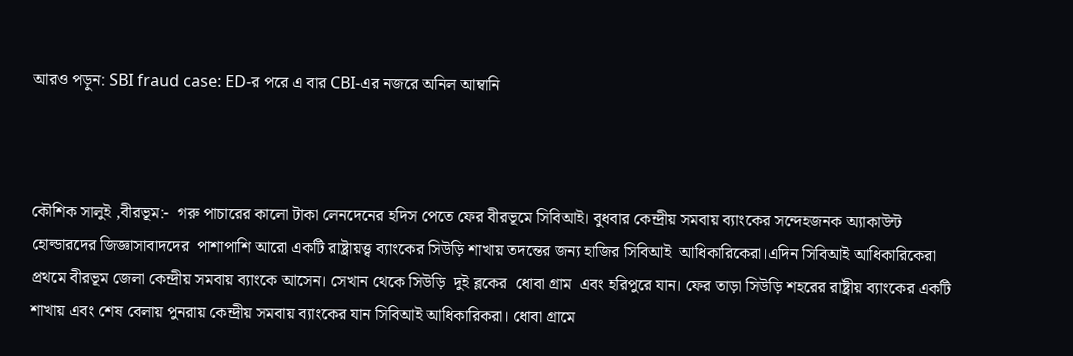আরও পড়ুন: SBI fraud case: ED-র পরে এ বার CBI-এর নজরে অনিল আম্বানি



কৌশিক সালুই ,বীরভূম:-  গরু পাচারের কালো টাকা লেনদেনের হদিস পেতে ফের বীরভূমে সিবিআই। বুধবার কেন্দ্রীয় সমবায় ব্যাংকের সন্দেহজনক অ্যাকাউন্ট হোল্ডারদের জিজ্ঞাসাবাদদের  পাশাপাশি আরো একটি রাষ্ট্রায়ত্ত্ব ব্যাংকের সিউড়ি শাখায় তদন্তের জন্য হাজির সিবিআই  আধিকারিকেরা।এদিন সিবিআই আধিকারিকেরা প্রথমে বীরভূম জেলা কেন্দ্রীয় সমবায় ব্যাংকে আসেন। সেখান থেকে সিউড়ি  দুই ব্লকের  ধোবা গ্রাম  এবং হরিপুরে যান। ফের তাড়া সিউড়ি শহরের রাষ্ট্রীয় ব্যাংকের একটি শাখায় এবং শেষ বেলায় পুনরায় কেন্দ্রীয় সমবায় ব্যাংকের যান সিবিআই আধিকারিকরা। ধোবা গ্রামে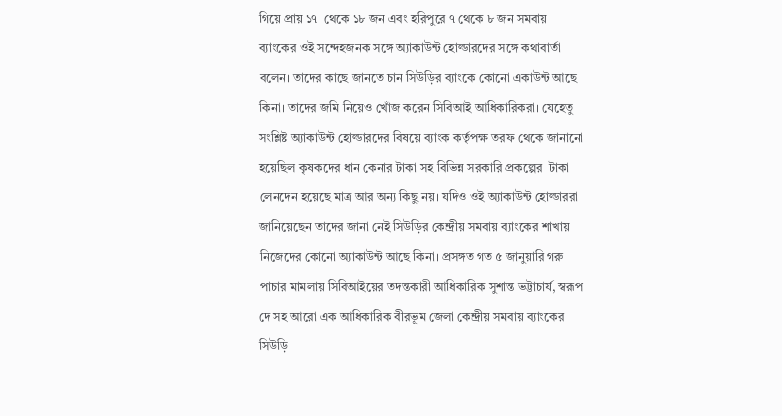গিয়ে প্রায় ১৭  থেকে ১৮ জন এবং হরিপুরে ৭ থেকে ৮ জন সমবায় ব্যাংকের ওই সন্দেহজনক সঙ্গে অ্যাকাউন্ট হোল্ডারদের সঙ্গে কথাবার্তা বলেন। তাদের কাছে জানতে চান সিউড়ির ব্যাংকে কোনো একাউন্ট আছে কিনা। তাদের জমি নিয়েও খোঁজ করেন সিবিআই আধিকারিকরা। যেহেতু সংশ্লিষ্ট অ্যাকাউন্ট হোল্ডারদের বিষয়ে ব্যাংক কর্তৃপক্ষ তরফ থেকে জানানো হয়েছিল কৃষকদের ধান কেনার টাকা সহ বিভিন্ন সরকারি প্রকল্পের  টাকা লেনদেন হয়েছে মাত্র আর অন্য কিছু নয়। যদিও ওই অ্যাকাউন্ট হোল্ডাররা জানিয়েছেন তাদের জানা নেই সিউড়ির কেন্দ্রীয় সমবায় ব্যাংকের শাখায় নিজেদের কোনো অ্যাকাউন্ট আছে কিনা। প্রসঙ্গত গত ৫ জানুয়ারি গরু পাচার মামলায় সিবিআইয়ের তদন্তকারী আধিকারিক সুশান্ত ভট্টাচার্য, স্বরূপ দে সহ আরো এক আধিকারিক বীরভূম জেলা কেন্দ্রীয় সমবায় ব্যাংকের সিউড়ি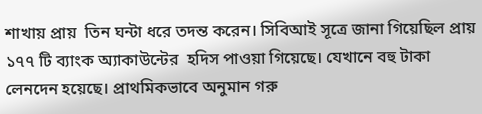শাখায় প্রায়  তিন ঘন্টা ধরে তদন্ত করেন। সিবিআই সূত্রে জানা গিয়েছিল প্রায় ১৭৭ টি ব্যাংক অ্যাকাউন্টের  হদিস পাওয়া গিয়েছে। যেখানে বহু টাকা লেনদেন হয়েছে। প্রাথমিকভাবে অনুমান গরু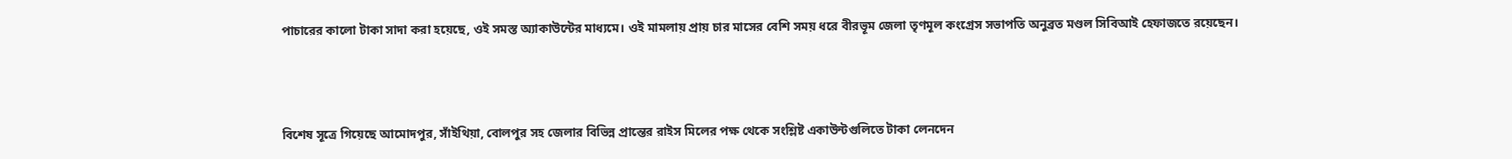পাচারের কালো টাকা সাদা করা হয়েছে, ওই সমস্ত অ্যাকাউন্টের মাধ্যমে। ওই মামলায় প্রায় চার মাসের বেশি সময় ধরে বীরভূম জেলা তৃণমূল কংগ্রেস সভাপতি অনুব্রত মণ্ডল সিবিআই হেফাজতে রয়েছেন।



বিশেষ সূত্রে গিয়েছে আমোদপুর, সাঁইথিয়া, বোলপুর সহ জেলার বিভিন্ন প্রান্তের রাইস মিলের পক্ষ থেকে সংশ্লিষ্ট একাউন্টগুলিতে টাকা লেনদেন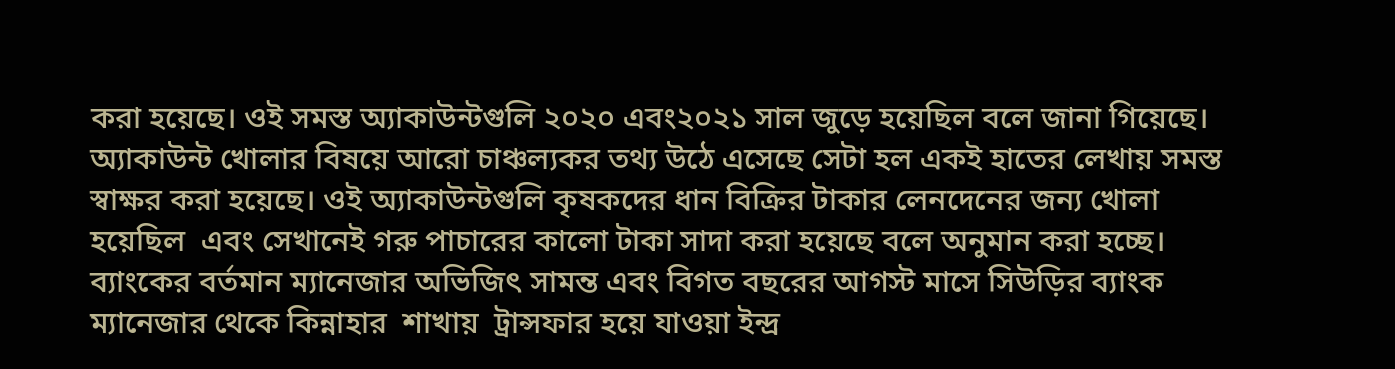করা হয়েছে। ওই সমস্ত অ্যাকাউন্টগুলি ২০২০ এবং২০২১ সাল জুড়ে হয়েছিল বলে জানা গিয়েছে।  অ্যাকাউন্ট খোলার বিষয়ে আরো চাঞ্চল্যকর তথ্য উঠে এসেছে সেটা হল একই হাতের লেখায় সমস্ত স্বাক্ষর করা হয়েছে। ওই অ্যাকাউন্টগুলি কৃষকদের ধান বিক্রির টাকার লেনদেনের জন্য খোলা হয়েছিল  এবং সেখানেই গরু পাচারের কালো টাকা সাদা করা হয়েছে বলে অনুমান করা হচ্ছে। ব্যাংকের বর্তমান ম্যানেজার অভিজিৎ সামন্ত এবং বিগত বছরের আগস্ট মাসে সিউড়ির ব্যাংক ম্যানেজার থেকে কিন্নাহার  শাখায়  ট্রান্সফার হয়ে যাওয়া ইন্দ্র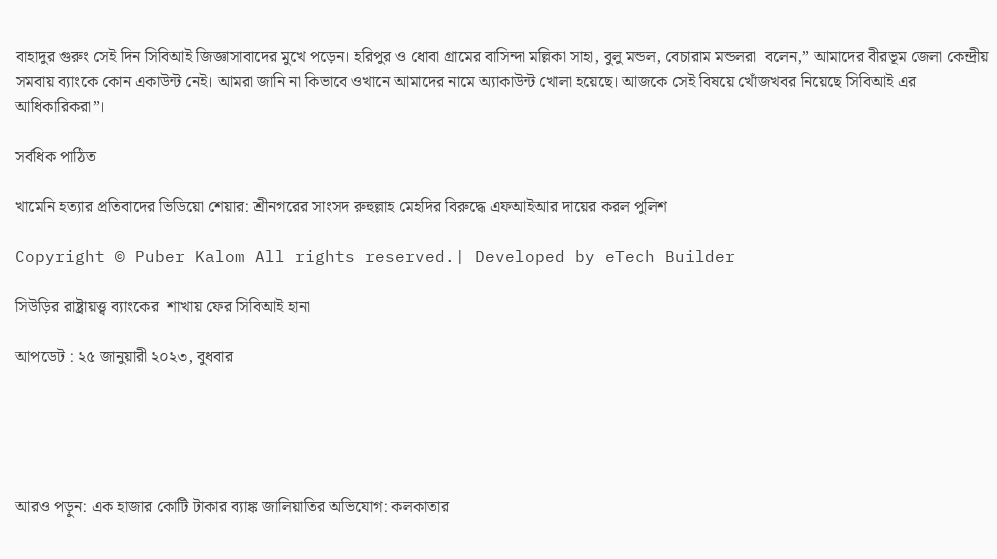বাহাদুর গুরুং সেই দিন সিবিআই জিজ্ঞাসাবাদের মুখে পড়েন। হরিপুর ও ধোবা গ্রামের বাসিন্দা মল্লিকা সাহা, বুলু মন্ডল, বেচারাম মন্ডলরা  বলেন,” আমাদের বীরভূম জেলা কেন্দ্রীয় সমবায় ব্যাংকে কোন একাউন্ট নেই। আমরা জানি না কিভাবে ওখানে আমাদের নামে অ্যাকাউন্ট খোলা হয়েছে। আজকে সেই বিষয়ে খোঁজখবর নিয়েছে সিবিআই এর আধিকারিকরা”।

সর্বধিক পাঠিত

খামেনি হত্যার প্রতিবাদের ভিডিয়ো শেয়ার: শ্রীনগরের সাংসদ রুহুল্লাহ মেহদির বিরুদ্ধে এফআইআর দায়ের করল পুলিশ

Copyright © Puber Kalom All rights reserved.| Developed by eTech Builder

সিউড়ির রাষ্ট্রায়ত্ত্ব ব্যাংকের  শাখায় ফের সিবিআই হানা

আপডেট : ২৫ জানুয়ারী ২০২৩, বুধবার





আরও পড়ুন: এক হাজার কোটি টাকার ব্যাঙ্ক জালিয়াতির অভিযোগ: কলকাতার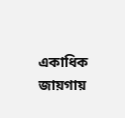একাধিক জায়গায়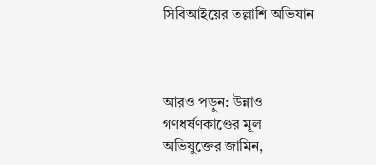সিবিআইয়ের তল্লাশি অভিযান



আরও পড়ুন: উন্নাও গণধর্ষণকাণ্ডের মূল অভিযুক্তের জামিন,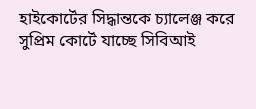হাইকোর্টের সিদ্ধান্তকে চ্যালেঞ্জ করে সুপ্রিম কোর্টে যাচ্ছে সিবিআই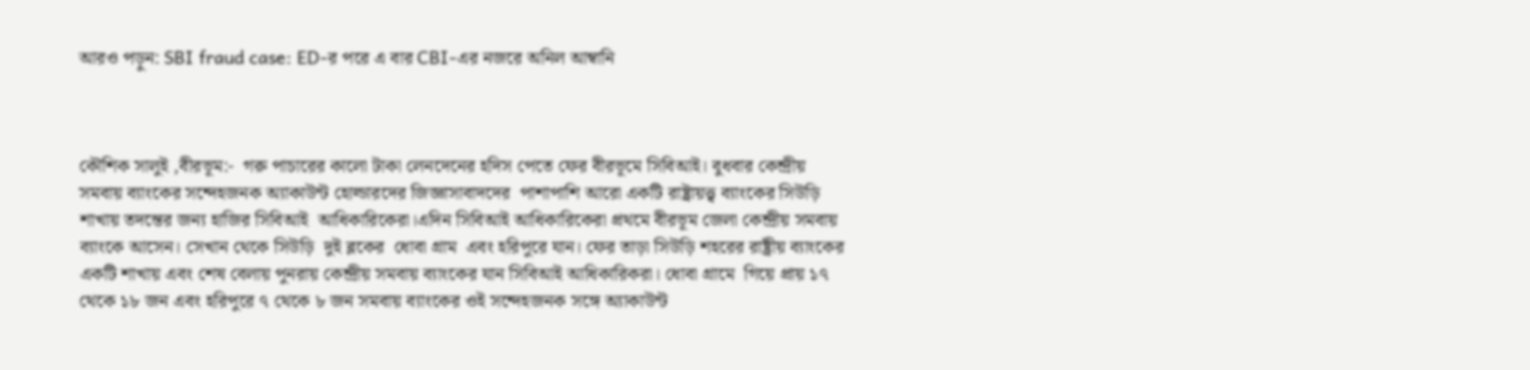আরও পড়ুন: SBI fraud case: ED-র পরে এ বার CBI-এর নজরে অনিল আম্বানি



কৌশিক সালুই ,বীরভূম:-  গরু পাচারের কালো টাকা লেনদেনের হদিস পেতে ফের বীরভূমে সিবিআই। বুধবার কেন্দ্রীয় সমবায় ব্যাংকের সন্দেহজনক অ্যাকাউন্ট হোল্ডারদের জিজ্ঞাসাবাদদের  পাশাপাশি আরো একটি রাষ্ট্রায়ত্ত্ব ব্যাংকের সিউড়ি শাখায় তদন্তের জন্য হাজির সিবিআই  আধিকারিকেরা।এদিন সিবিআই আধিকারিকেরা প্রথমে বীরভূম জেলা কেন্দ্রীয় সমবায় ব্যাংকে আসেন। সেখান থেকে সিউড়ি  দুই ব্লকের  ধোবা গ্রাম  এবং হরিপুরে যান। ফের তাড়া সিউড়ি শহরের রাষ্ট্রীয় ব্যাংকের একটি শাখায় এবং শেষ বেলায় পুনরায় কেন্দ্রীয় সমবায় ব্যাংকের যান সিবিআই আধিকারিকরা। ধোবা গ্রামে  গিয়ে প্রায় ১৭  থেকে ১৮ জন এবং হরিপুরে ৭ থেকে ৮ জন সমবায় ব্যাংকের ওই সন্দেহজনক সঙ্গে অ্যাকাউন্ট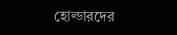হোল্ডারদের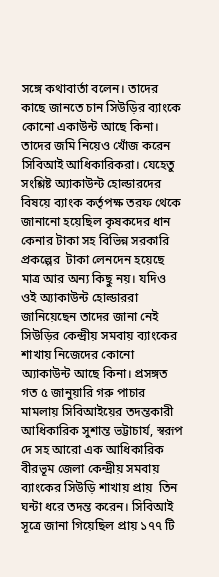সঙ্গে কথাবার্তা বলেন। তাদের কাছে জানতে চান সিউড়ির ব্যাংকে কোনো একাউন্ট আছে কিনা। তাদের জমি নিয়েও খোঁজ করেন সিবিআই আধিকারিকরা। যেহেতু সংশ্লিষ্ট অ্যাকাউন্ট হোল্ডারদের বিষয়ে ব্যাংক কর্তৃপক্ষ তরফ থেকে জানানো হয়েছিল কৃষকদের ধান কেনার টাকা সহ বিভিন্ন সরকারি প্রকল্পের  টাকা লেনদেন হয়েছে মাত্র আর অন্য কিছু নয়। যদিও ওই অ্যাকাউন্ট হোল্ডাররা জানিয়েছেন তাদের জানা নেই সিউড়ির কেন্দ্রীয় সমবায় ব্যাংকের শাখায় নিজেদের কোনো অ্যাকাউন্ট আছে কিনা। প্রসঙ্গত গত ৫ জানুয়ারি গরু পাচার মামলায় সিবিআইয়ের তদন্তকারী আধিকারিক সুশান্ত ভট্টাচার্য, স্বরূপ দে সহ আরো এক আধিকারিক বীরভূম জেলা কেন্দ্রীয় সমবায় ব্যাংকের সিউড়ি শাখায় প্রায়  তিন ঘন্টা ধরে তদন্ত করেন। সিবিআই সূত্রে জানা গিয়েছিল প্রায় ১৭৭ টি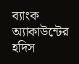ব্যাংক অ্যাকাউন্টের  হদিস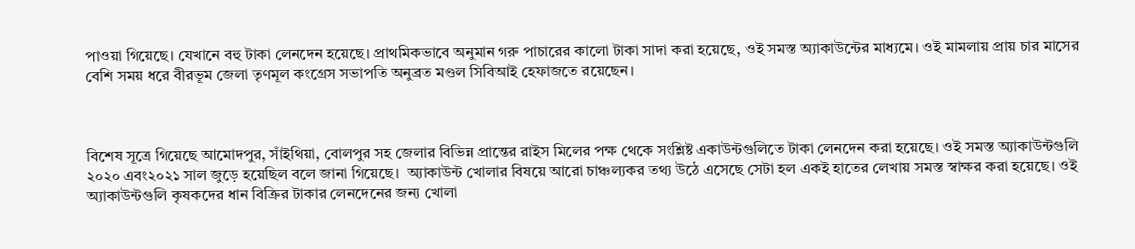পাওয়া গিয়েছে। যেখানে বহু টাকা লেনদেন হয়েছে। প্রাথমিকভাবে অনুমান গরু পাচারের কালো টাকা সাদা করা হয়েছে, ওই সমস্ত অ্যাকাউন্টের মাধ্যমে। ওই মামলায় প্রায় চার মাসের বেশি সময় ধরে বীরভূম জেলা তৃণমূল কংগ্রেস সভাপতি অনুব্রত মণ্ডল সিবিআই হেফাজতে রয়েছেন।



বিশেষ সূত্রে গিয়েছে আমোদপুর, সাঁইথিয়া, বোলপুর সহ জেলার বিভিন্ন প্রান্তের রাইস মিলের পক্ষ থেকে সংশ্লিষ্ট একাউন্টগুলিতে টাকা লেনদেন করা হয়েছে। ওই সমস্ত অ্যাকাউন্টগুলি ২০২০ এবং২০২১ সাল জুড়ে হয়েছিল বলে জানা গিয়েছে।  অ্যাকাউন্ট খোলার বিষয়ে আরো চাঞ্চল্যকর তথ্য উঠে এসেছে সেটা হল একই হাতের লেখায় সমস্ত স্বাক্ষর করা হয়েছে। ওই অ্যাকাউন্টগুলি কৃষকদের ধান বিক্রির টাকার লেনদেনের জন্য খোলা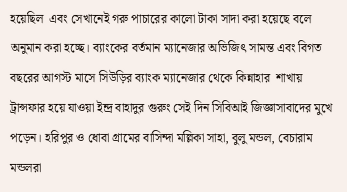হয়েছিল  এবং সেখানেই গরু পাচারের কালো টাকা সাদা করা হয়েছে বলে অনুমান করা হচ্ছে। ব্যাংকের বর্তমান ম্যানেজার অভিজিৎ সামন্ত এবং বিগত বছরের আগস্ট মাসে সিউড়ির ব্যাংক ম্যানেজার থেকে কিন্নাহার  শাখায়  ট্রান্সফার হয়ে যাওয়া ইন্দ্র বাহাদুর গুরুং সেই দিন সিবিআই জিজ্ঞাসাবাদের মুখে পড়েন। হরিপুর ও ধোবা গ্রামের বাসিন্দা মল্লিকা সাহা, বুলু মন্ডল, বেচারাম মন্ডলরা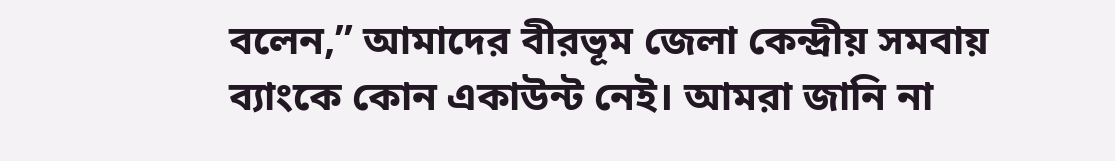বলেন,” আমাদের বীরভূম জেলা কেন্দ্রীয় সমবায় ব্যাংকে কোন একাউন্ট নেই। আমরা জানি না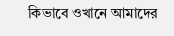কিভাবে ওখানে আমাদের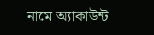নামে অ্যাকাউন্ট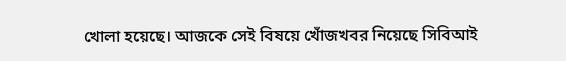খোলা হয়েছে। আজকে সেই বিষয়ে খোঁজখবর নিয়েছে সিবিআই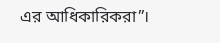এর আধিকারিকরা”।